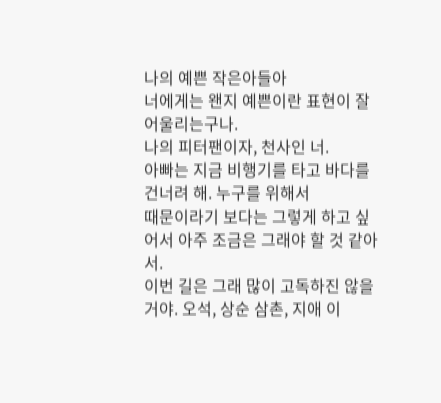나의 예쁜 작은아들아
너에게는 왠지 예쁜이란 표현이 잘 어울리는구나.
나의 피터팬이자, 천사인 너.
아빠는 지금 비행기를 타고 바다를 건너려 해. 누구를 위해서
때문이라기 보다는 그렇게 하고 싶어서 아주 조금은 그래야 할 것 같아서.
이번 길은 그래 많이 고독하진 않을 거야. 오석, 상순 삼촌, 지애 이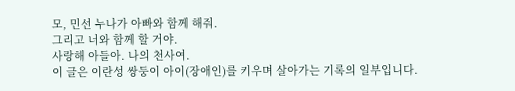모, 민선 누나가 아빠와 함께 해줘.
그리고 너와 함께 할 거야.
사랑해 아들아. 나의 천사여.
이 글은 이란성 쌍둥이 아이(장애인)를 키우며 살아가는 기록의 일부입니다.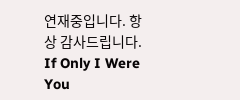연재중입니다. 항상 감사드립니다.
If Only I Were You